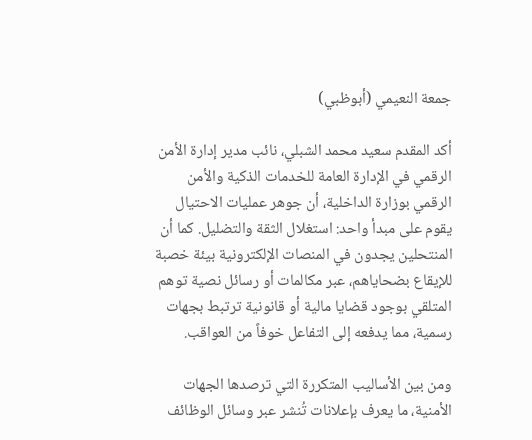جمعة النعيمي (أبوظبي)

أكد المقدم سعيد محمد الشبلي، نائب مدير إدارة الأمن الرقمي في الإدارة العامة للخدمات الذكية والأمن الرقمي بوزارة الداخلية، أن جوهر عمليات الاحتيال يقوم على مبدأ واحد: استغلال الثقة والتضليل. كما أن المنتحلين يجدون في المنصات الإلكترونية بيئة خصبة للإيقاع بضحاياهم، عبر مكالمات أو رسائل نصية توهم المتلقي بوجود قضايا مالية أو قانونية ترتبط بجهات رسمية، مما يدفعه إلى التفاعل خوفاً من العواقب.

ومن بين الأساليب المتكررة التي ترصدها الجهات الأمنية، ما يعرف بإعلانات تُنشر عبر وسائل الوظائف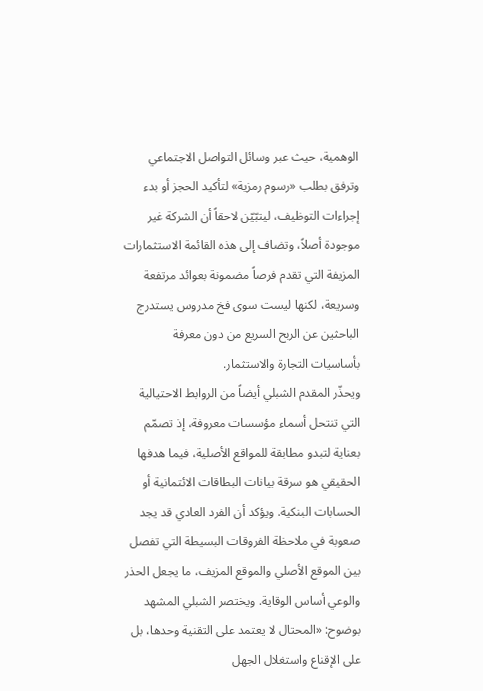الوهمية، حيث عبر وسائل التواصل الاجتماعي وترفق بطلب «رسوم رمزية» لتأكيد الحجز أو بدء إجراءات التوظيف، ليتبّيّن لاحقاً أن الشركة غير موجودة أصلاً، وتضاف إلى هذه القائمة الاستثمارات المزيفة التي تقدم فرصاً مضمونة بعوائد مرتفعة وسريعة، لكنها ليست سوى فخ مدروس يستدرج الباحثين عن الربح السريع من دون معرفة بأساسيات التجارة والاستثمار.
ويحذّر المقدم الشبلي أيضاً من الروابط الاحتيالية التي تنتحل أسماء مؤسسات معروفة، إذ تصمّم بعناية لتبدو مطابقة للمواقع الأصلية، فيما هدفها الحقيقي هو سرقة بيانات البطاقات الائتمانية أو الحسابات البنكية. ويؤكد أن الفرد العادي قد يجد صعوبة في ملاحظة الفروقات البسيطة التي تفصل بين الموقع الأصلي والموقع المزيف، ما يجعل الحذر والوعي أساس الوقاية. ويختصر الشبلي المشهد بوضوح: «المحتال لا يعتمد على التقنية وحدها، بل على الإقناع واستغلال الجهل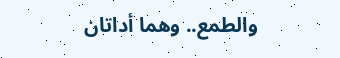والطمع.. وهما أداتان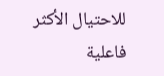للاحتيال الأكثر فاعلية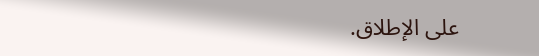على الإطلاق.